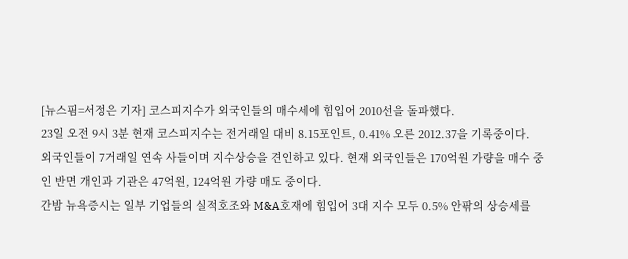[뉴스핌=서정은 기자] 코스피지수가 외국인들의 매수세에 힘입어 2010선을 돌파했다.
23일 오전 9시 3분 현재 코스피지수는 전거래일 대비 8.15포인트, 0.41% 오른 2012.37을 기록중이다.
외국인들이 7거래일 연속 사들이며 지수상승을 견인하고 있다. 현재 외국인들은 170억원 가량을 매수 중인 반면 개인과 기관은 47억원, 124억원 가량 매도 중이다.
간밤 뉴욕증시는 일부 기업들의 실적호조와 M&A호재에 힘입어 3대 지수 모두 0.5% 안팎의 상승세를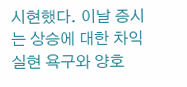시현했다. 이날 증시는 상승에 대한 차익실현 욕구와 양호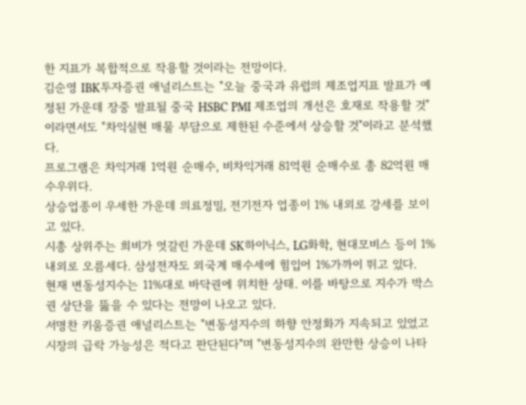한 지표가 복합적으로 작용할 것이라는 전망이다.
김순영 IBK투자증권 애널리스트는 "오늘 중국과 유럽의 제조업지표 발표가 예정된 가운데 장중 발표될 중국 HSBC PMI 제조업의 개선은 호재로 작용할 것"이라면서도 "차익실현 매물 부담으로 제한된 수준에서 상승할 것"이라고 분석했다.
프로그램은 차익거래 1억원 순매수, 비차익거래 81억원 순매수로 총 82억원 매수우위다.
상승업종이 우세한 가운데 의료정밀, 전기전자 업종이 1% 내외로 강세를 보이고 있다.
시총 상위주는 희비가 엇갈린 가운데 SK하이닉스, LG화학, 현대모비스 등이 1% 내외로 오름세다. 삼성전자도 외국계 매수세에 힘입어 1%가까이 뛰고 있다.
현재 변동성지수는 11%대로 바닥권에 위치한 상태. 이를 바탕으로 지수가 박스권 상단을 뚫을 수 있다는 전망이 나오고 있다.
서명찬 키움증권 애널리스트는 "변동성지수의 하향 안정화가 지속되고 있었고 시장의 급락 가능성은 적다고 판단된다"며 "변동성지수의 완만한 상승이 나타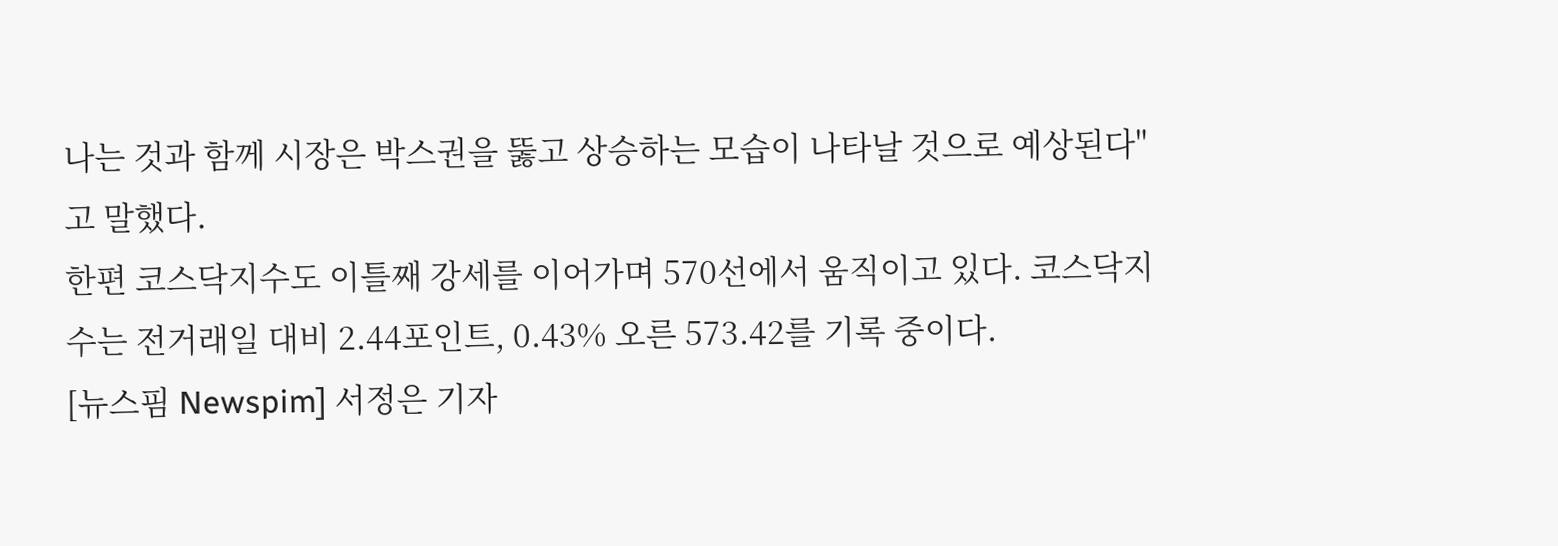나는 것과 함께 시장은 박스권을 뚫고 상승하는 모습이 나타날 것으로 예상된다"고 말했다.
한편 코스닥지수도 이틀째 강세를 이어가며 570선에서 움직이고 있다. 코스닥지수는 전거래일 대비 2.44포인트, 0.43% 오른 573.42를 기록 중이다.
[뉴스핌 Newspim] 서정은 기자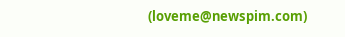(loveme@newspim.com)